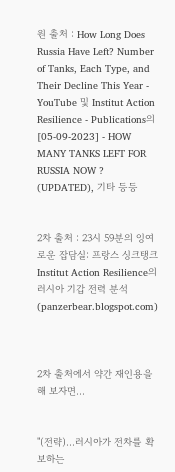원 출처 : How Long Does Russia Have Left? Number of Tanks, Each Type, and Their Decline This Year - YouTube 및 Institut Action Resilience - Publications의 [05-09-2023] - HOW MANY TANKS LEFT FOR RUSSIA NOW ? (UPDATED), 기타 등등


2차 출처 : 23시 59분의 잉여로운 잡담실: 프랑스 싱크탱크 Institut Action Resilience의 러시아 기갑 전력 분석 (panzerbear.blogspot.com)



2차 출처에서 약간 재인용을 해 보자면...


"(전략)...러시아가 전차를 확보하는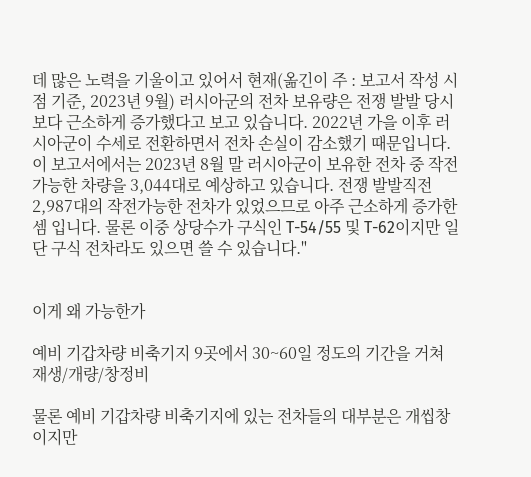데 많은 노력을 기울이고 있어서 현재(옮긴이 주 : 보고서 작성 시점 기준, 2023년 9월) 러시아군의 전차 보유량은 전쟁 발발 당시 보다 근소하게 증가했다고 보고 있습니다. 2022년 가을 이후 러시아군이 수세로 전환하면서 전차 손실이 감소했기 때문입니다. 이 보고서에서는 2023년 8월 말 러시아군이 보유한 전차 중 작전가능한 차량을 3,044대로 예상하고 있습니다. 전쟁 발발직전 2,987대의 작전가능한 전차가 있었으므로 아주 근소하게 증가한 셈 입니다. 물론 이중 상당수가 구식인 T-54/55 및 T-62이지만 일단 구식 전차라도 있으면 쓸 수 있습니다."


이게 왜 가능한가

예비 기갑차량 비축기지 9곳에서 30~60일 정도의 기간을 거쳐 재생/개량/창정비

물론 예비 기갑차량 비축기지에 있는 전차들의 대부분은 개씹창이지만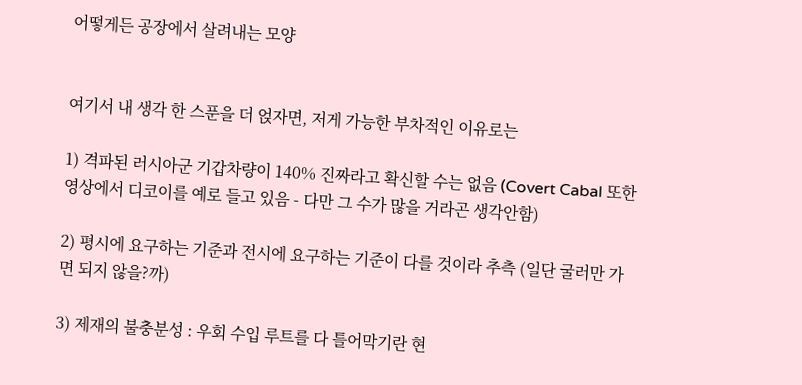어떻게든 공장에서 살려내는 모양


여기서 내 생각 한 스푼을 더 얹자면, 저게 가능한 부차적인 이유로는

1) 격파된 러시아군 기갑차량이 140% 진짜라고 확신할 수는 없음 (Covert Cabal 또한 영상에서 디코이를 예로 들고 있음 - 다만 그 수가 많을 거라곤 생각안함)

2) 평시에 요구하는 기준과 전시에 요구하는 기준이 다를 것이라 추측 (일단 굴러만 가면 되지 않을?까)

3) 제재의 불충분성 : 우회 수입 루트를 다 틀어막기란 현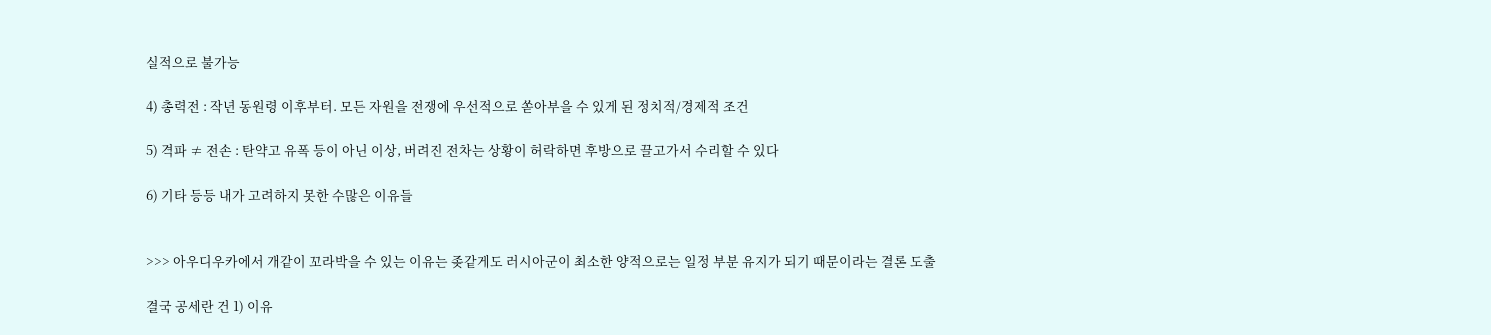실적으로 불가능

4) 총력전 : 작년 동원령 이후부터. 모든 자원을 전쟁에 우선적으로 쏟아부을 수 있게 된 정치적/경제적 조건

5) 격파 ≠ 전손 : 탄약고 유폭 등이 아닌 이상, 버려진 전차는 상황이 허락하면 후방으로 끌고가서 수리할 수 있다

6) 기타 등등 내가 고려하지 못한 수많은 이유들


>>> 아우디우카에서 개같이 꼬라박을 수 있는 이유는 좆같게도 러시아군이 최소한 양적으로는 일정 부분 유지가 되기 때문이라는 결론 도출

결국 공세란 건 1) 이유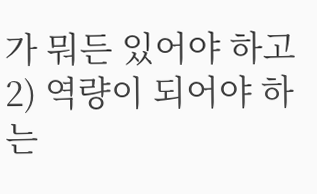가 뭐든 있어야 하고 2) 역량이 되어야 하는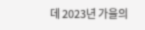데 2023년 가을의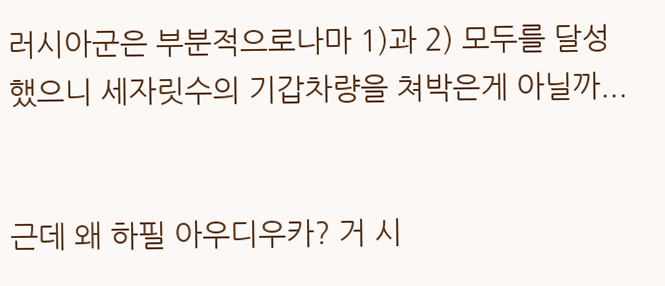러시아군은 부분적으로나마 1)과 2) 모두를 달성했으니 세자릿수의 기갑차량을 쳐박은게 아닐까...


근데 왜 하필 아우디우카? 거 시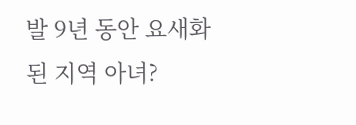발 9년 동안 요새화된 지역 아녀?